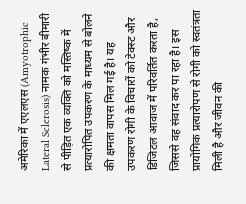अमेरिका में एएलएस (Amyotrophic Lateral Sclerosis) नामक गंभीर बीमारी से पीड़ित एक व्यक्ति को मस्तिष्क में प्रत्यारोपित उपकरण के माध्यम से बोलने की क्षमता वापस मिल गई है। यह उपकरण रोगी के विचारों को टेक्स्ट और डिजिटल आवाज में परिवर्तित करता है, जिससे वह संवाद कर पा रहा है। इस प्रायोगिक प्रत्यारोपण से रोगी को स्वतंत्रता मिली है और जीवन की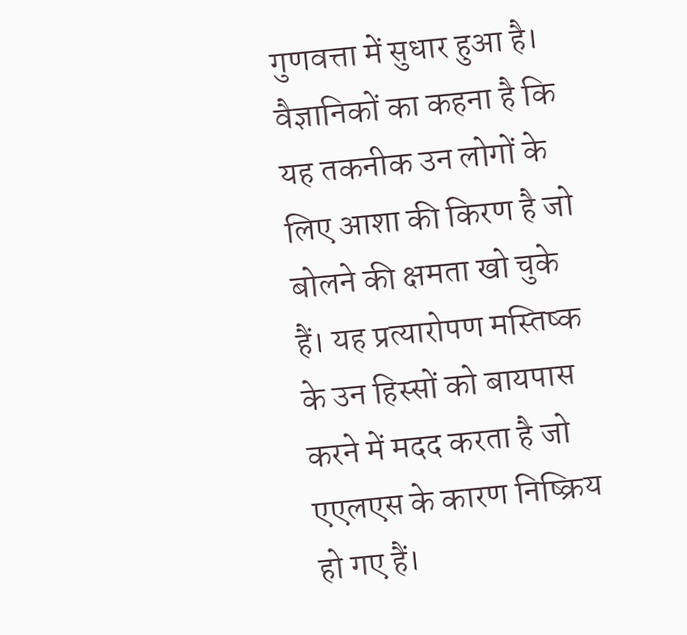गुणवत्ता में सुधार हुआ है। वैज्ञानिकों का कहना है कि यह तकनीक उन लोगों के लिए आशा की किरण है जो बोलने की क्षमता खो चुके हैं। यह प्रत्यारोपण मस्तिष्क के उन हिस्सों को बायपास करने में मदद करता है जो एएलएस के कारण निष्क्रिय हो गए हैं।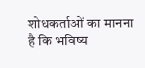शोधकर्ताओं का मानना है कि भविष्य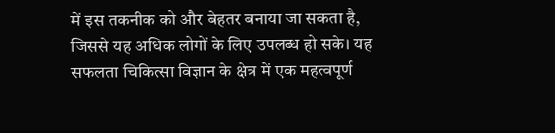में इस तकनीक को और बेहतर बनाया जा सकता है, जिससे यह अधिक लोगों के लिए उपलब्ध हो सके। यह सफलता चिकित्सा विज्ञान के क्षेत्र में एक महत्वपूर्ण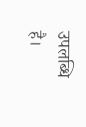उपलब्धि है।